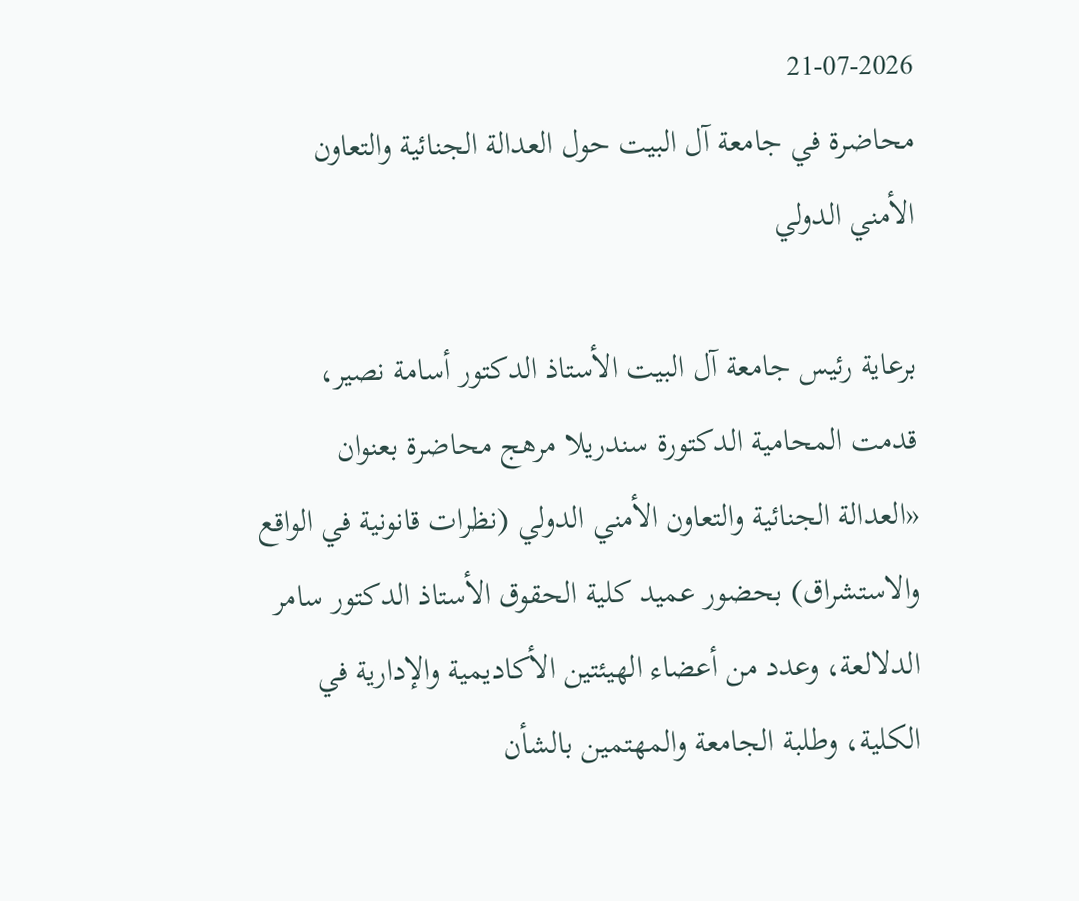21-07-2026
محاضرة في جامعة آل البيت حول العدالة الجنائية والتعاون الأمني الدولي

برعاية رئيس جامعة آل البيت الأستاذ الدكتور أسامة نصير، قدمت المحامية الدكتورة سندريلا مرهج محاضرة بعنوان «العدالة الجنائية والتعاون الأمني الدولي (نظرات قانونية في الواقع والاستشراق) بحضور عميد كلية الحقوق الأستاذ الدكتور سامر الدلالعة، وعدد من أعضاء الهيئتين الأكاديمية والإدارية في الكلية، وطلبة الجامعة والمهتمين بالشأن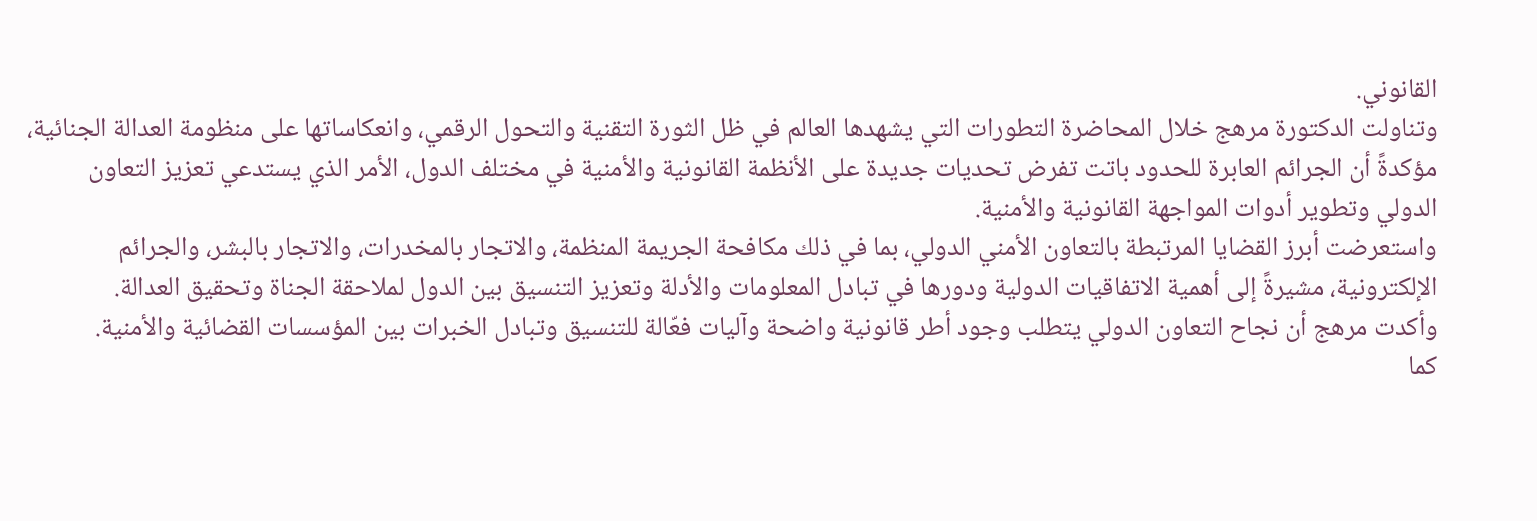القانوني.
وتناولت الدكتورة مرهج خلال المحاضرة التطورات التي يشهدها العالم في ظل الثورة التقنية والتحول الرقمي، وانعكاساتها على منظومة العدالة الجنائية، مؤكدةً أن الجرائم العابرة للحدود باتت تفرض تحديات جديدة على الأنظمة القانونية والأمنية في مختلف الدول، الأمر الذي يستدعي تعزيز التعاون الدولي وتطوير أدوات المواجهة القانونية والأمنية.
واستعرضت أبرز القضايا المرتبطة بالتعاون الأمني الدولي، بما في ذلك مكافحة الجريمة المنظمة، والاتجار بالمخدرات، والاتجار بالبشر، والجرائم الإلكترونية، مشيرةً إلى أهمية الاتفاقيات الدولية ودورها في تبادل المعلومات والأدلة وتعزيز التنسيق بين الدول لملاحقة الجناة وتحقيق العدالة.
وأكدت مرهج أن نجاح التعاون الدولي يتطلب وجود أطر قانونية واضحة وآليات فعّالة للتنسيق وتبادل الخبرات بين المؤسسات القضائية والأمنية.
كما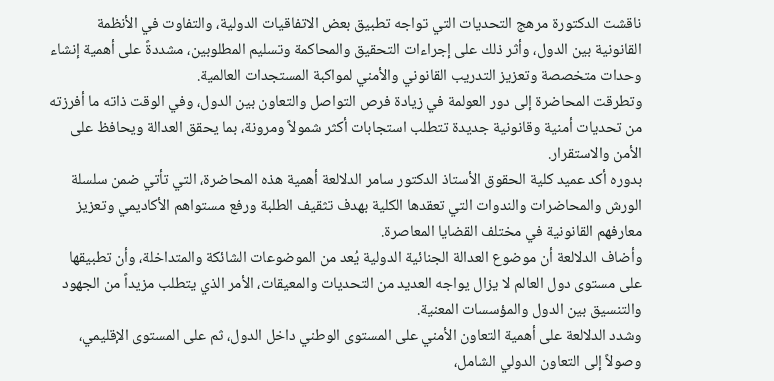ناقشت الدكتورة مرهج التحديات التي تواجه تطبيق بعض الاتفاقيات الدولية، والتفاوت في الأنظمة القانونية بين الدول، وأثر ذلك على إجراءات التحقيق والمحاكمة وتسليم المطلوبين، مشددةً على أهمية إنشاء وحدات متخصصة وتعزيز التدريب القانوني والأمني لمواكبة المستجدات العالمية.
وتطرقت المحاضرة إلى دور العولمة في زيادة فرص التواصل والتعاون بين الدول، وفي الوقت ذاته ما أفرزته من تحديات أمنية وقانونية جديدة تتطلب استجابات أكثر شمولاً ومرونة، بما يحقق العدالة ويحافظ على الأمن والاستقرار.
بدوره أكد عميد كلية الحقوق الأستاذ الدكتور سامر الدلالعة أهمية هذه المحاضرة، التي تأتي ضمن سلسلة الورش والمحاضرات والندوات التي تعقدها الكلية بهدف تثقيف الطلبة ورفع مستواهم الأكاديمي وتعزيز معارفهم القانونية في مختلف القضايا المعاصرة.
وأضاف الدلالعة أن موضوع العدالة الجنائية الدولية يُعد من الموضوعات الشائكة والمتداخلة، وأن تطبيقها على مستوى دول العالم لا يزال يواجه العديد من التحديات والمعيقات، الأمر الذي يتطلب مزيداً من الجهود والتنسيق بين الدول والمؤسسات المعنية.
وشدد الدلالعة على أهمية التعاون الأمني على المستوى الوطني داخل الدول، ثم على المستوى الإقليمي، وصولاً إلى التعاون الدولي الشامل،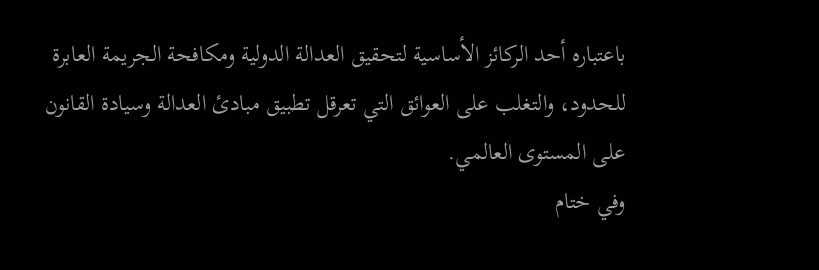باعتباره أحد الركائز الأساسية لتحقيق العدالة الدولية ومكافحة الجريمة العابرة للحدود، والتغلب على العوائق التي تعرقل تطبيق مبادئ العدالة وسيادة القانون على المستوى العالمي.
وفي ختام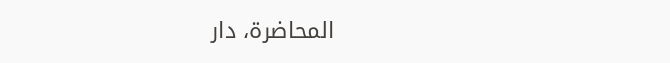المحاضرة، دار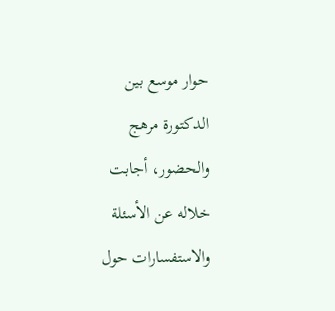حوار موسع بين الدكتورة مرهج والحضور، أجابت خلاله عن الأسئلة والاستفسارات حول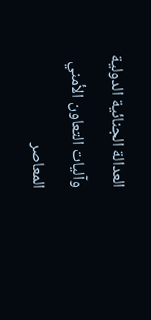العدالة الجنائية الدولية وآليات التعاون الأمني المعاصر